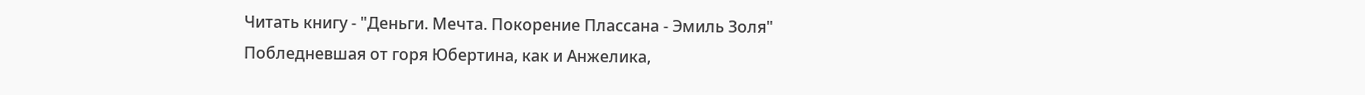Читать книгу - "Деньги. Мечта. Покорение Плассана - Эмиль Золя"
Побледневшая от горя Юбертина, как и Анжелика,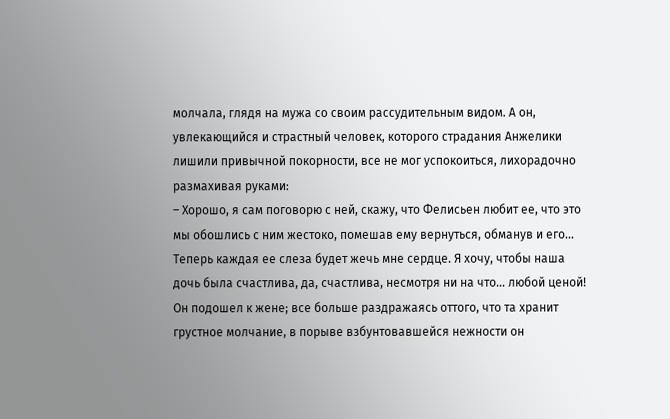молчала, глядя на мужа со своим рассудительным видом. А он, увлекающийся и страстный человек, которого страдания Анжелики лишили привычной покорности, все не мог успокоиться, лихорадочно размахивая руками:
– Хорошо, я сам поговорю с ней, скажу, что Фелисьен любит ее, что это мы обошлись с ним жестоко, помешав ему вернуться, обманув и его… Теперь каждая ее слеза будет жечь мне сердце. Я хочу, чтобы наша дочь была счастлива, да, счастлива, несмотря ни на что… любой ценой!
Он подошел к жене; все больше раздражаясь оттого, что та хранит грустное молчание, в порыве взбунтовавшейся нежности он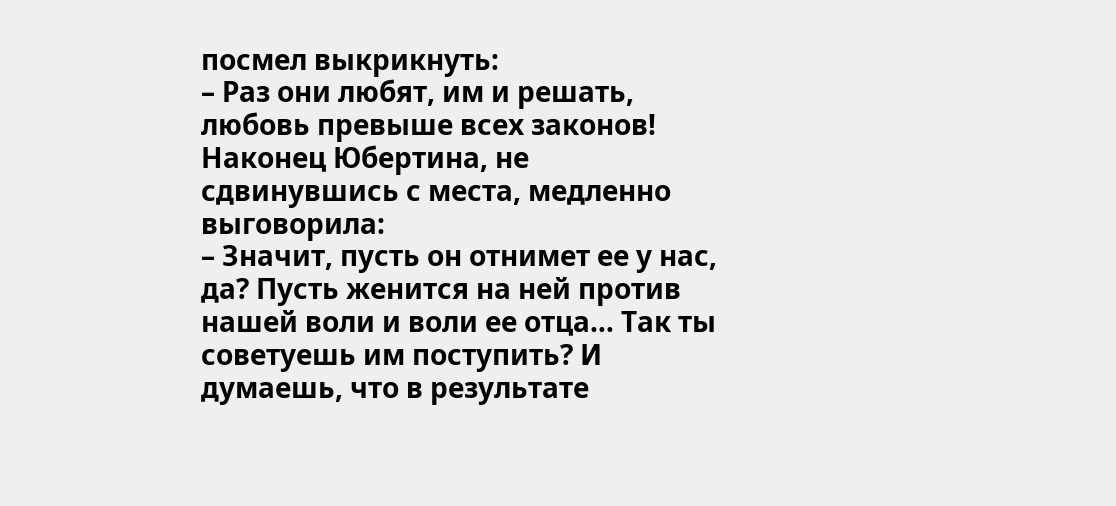посмел выкрикнуть:
– Раз они любят, им и решать, любовь превыше всех законов!
Наконец Юбертина, не сдвинувшись с места, медленно выговорила:
– Значит, пусть он отнимет ее у нас, да? Пусть женится на ней против нашей воли и воли ее отца… Так ты советуешь им поступить? И думаешь, что в результате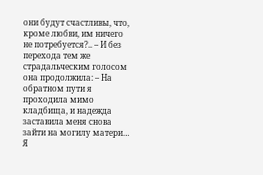они будут счастливы, что, кроме любви, им ничего не потребуется?.. – И без перехода тем же страдальческим голосом она продолжила: – На обратном пути я проходила мимо кладбища, и надежда заставила меня снова зайти на могилу матери… Я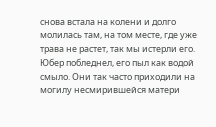снова встала на колени и долго молилась там, на том месте, где уже трава не растет, так мы истерли его.
Юбер побледнел, его пыл как водой смыло. Они так часто приходили на могилу несмирившейся матери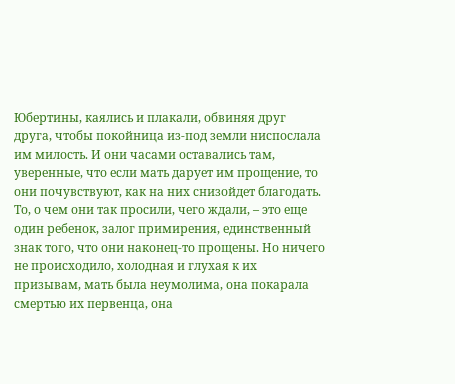Юбертины, каялись и плакали, обвиняя друг друга, чтобы покойница из-под земли ниспослала им милость. И они часами оставались там, уверенные, что если мать дарует им прощение, то они почувствуют, как на них снизойдет благодать. То, о чем они так просили, чего ждали, – это еще один ребенок, залог примирения, единственный знак того, что они наконец-то прощены. Но ничего не происходило, холодная и глухая к их призывам, мать была неумолима, она покарала смертью их первенца, она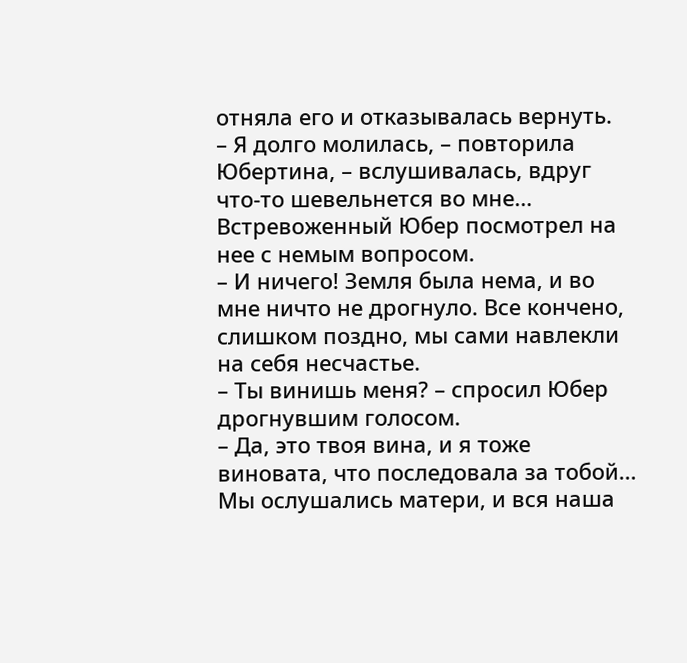отняла его и отказывалась вернуть.
– Я долго молилась, – повторила Юбертина, – вслушивалась, вдруг что-то шевельнется во мне…
Встревоженный Юбер посмотрел на нее с немым вопросом.
– И ничего! Земля была нема, и во мне ничто не дрогнуло. Все кончено, слишком поздно, мы сами навлекли на себя несчастье.
– Ты винишь меня? – спросил Юбер дрогнувшим голосом.
– Да, это твоя вина, и я тоже виновата, что последовала за тобой… Мы ослушались матери, и вся наша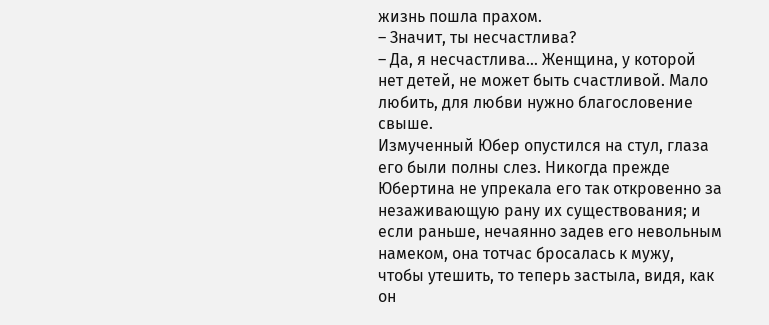жизнь пошла прахом.
– Значит, ты несчастлива?
– Да, я несчастлива… Женщина, у которой нет детей, не может быть счастливой. Мало любить, для любви нужно благословение свыше.
Измученный Юбер опустился на стул, глаза его были полны слез. Никогда прежде Юбертина не упрекала его так откровенно за незаживающую рану их существования; и если раньше, нечаянно задев его невольным намеком, она тотчас бросалась к мужу, чтобы утешить, то теперь застыла, видя, как он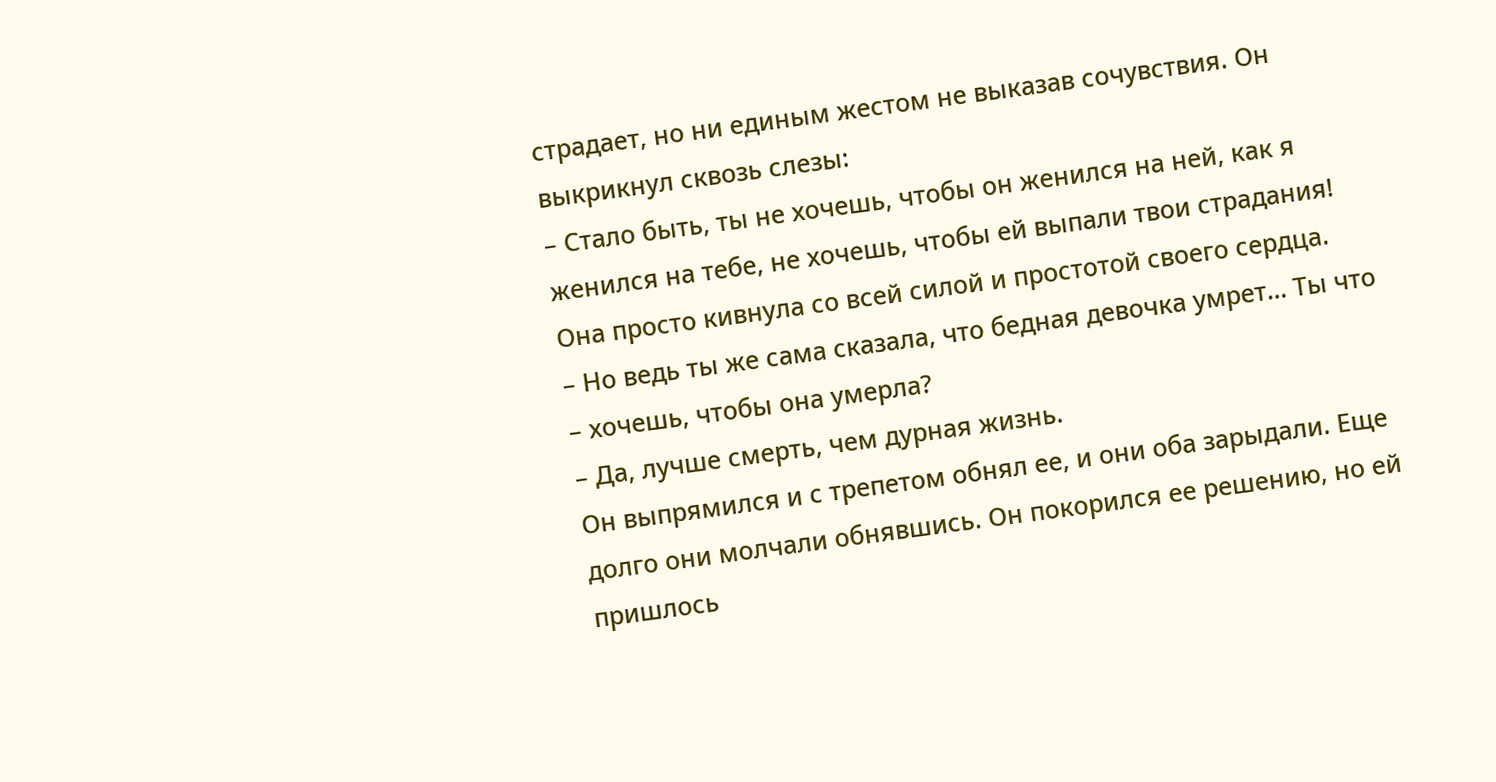страдает, но ни единым жестом не выказав сочувствия. Он выкрикнул сквозь слезы:
– Стало быть, ты не хочешь, чтобы он женился на ней, как я женился на тебе, не хочешь, чтобы ей выпали твои страдания!
Она просто кивнула со всей силой и простотой своего сердца.
– Но ведь ты же сама сказала, что бедная девочка умрет… Ты что – хочешь, чтобы она умерла?
– Да, лучше смерть, чем дурная жизнь.
Он выпрямился и с трепетом обнял ее, и они оба зарыдали. Еще долго они молчали обнявшись. Он покорился ее решению, но ей пришлось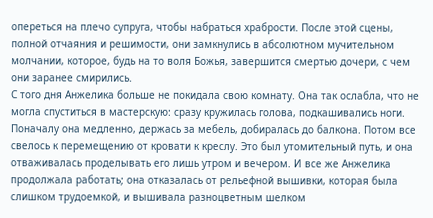опереться на плечо супруга, чтобы набраться храбрости. После этой сцены, полной отчаяния и решимости, они замкнулись в абсолютном мучительном молчании, которое, будь на то воля Божья, завершится смертью дочери, с чем они заранее смирились.
С того дня Анжелика больше не покидала свою комнату. Она так ослабла, что не могла спуститься в мастерскую: сразу кружилась голова, подкашивались ноги. Поначалу она медленно, держась за мебель, добиралась до балкона. Потом все свелось к перемещению от кровати к креслу. Это был утомительный путь, и она отваживалась проделывать его лишь утром и вечером. И все же Анжелика продолжала работать; она отказалась от рельефной вышивки, которая была слишком трудоемкой, и вышивала разноцветным шелком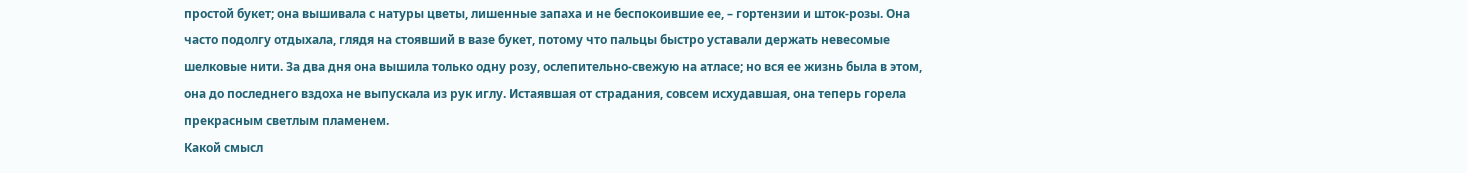простой букет; она вышивала с натуры цветы, лишенные запаха и не беспокоившие ее, – гортензии и шток-розы. Она часто подолгу отдыхала, глядя на стоявший в вазе букет, потому что пальцы быстро уставали держать невесомые шелковые нити. За два дня она вышила только одну розу, ослепительно-свежую на атласе; но вся ее жизнь была в этом, она до последнего вздоха не выпускала из рук иглу. Истаявшая от страдания, совсем исхудавшая, она теперь горела прекрасным светлым пламенем.
Какой смысл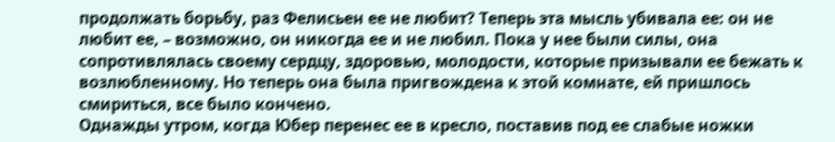продолжать борьбу, раз Фелисьен ее не любит? Теперь эта мысль убивала ее: он не любит ее, – возможно, он никогда ее и не любил. Пока у нее были силы, она сопротивлялась своему сердцу, здоровью, молодости, которые призывали ее бежать к возлюбленному. Но теперь она была пригвождена к этой комнате, ей пришлось смириться, все было кончено.
Однажды утром, когда Юбер перенес ее в кресло, поставив под ее слабые ножки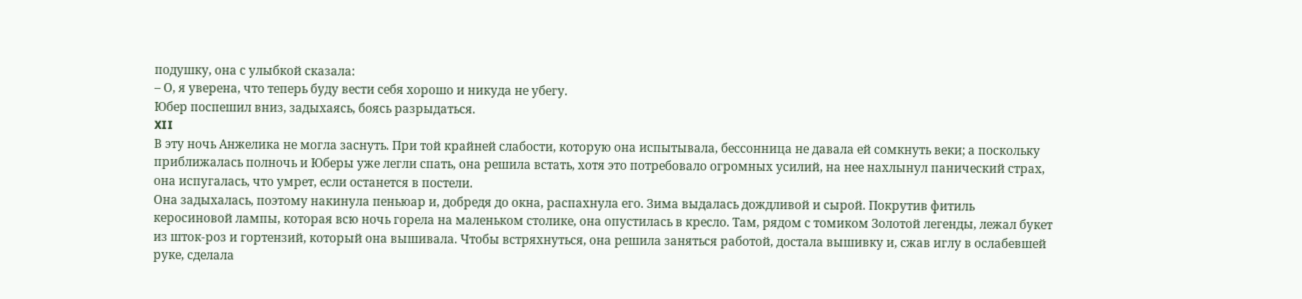подушку, она с улыбкой сказала:
– О, я уверена, что теперь буду вести себя хорошо и никуда не убегу.
Юбер поспешил вниз, задыхаясь, боясь разрыдаться.
XII
В эту ночь Анжелика не могла заснуть. При той крайней слабости, которую она испытывала, бессонница не давала ей сомкнуть веки; а поскольку приближалась полночь и Юберы уже легли спать, она решила встать, хотя это потребовало огромных усилий, на нее нахлынул панический страх, она испугалась, что умрет, если останется в постели.
Она задыхалась, поэтому накинула пеньюар и, добредя до окна, распахнула его. Зима выдалась дождливой и сырой. Покрутив фитиль керосиновой лампы, которая всю ночь горела на маленьком столике, она опустилась в кресло. Там, рядом с томиком Золотой легенды, лежал букет из шток-роз и гортензий, который она вышивала. Чтобы встряхнуться, она решила заняться работой, достала вышивку и, сжав иглу в ослабевшей руке, сделала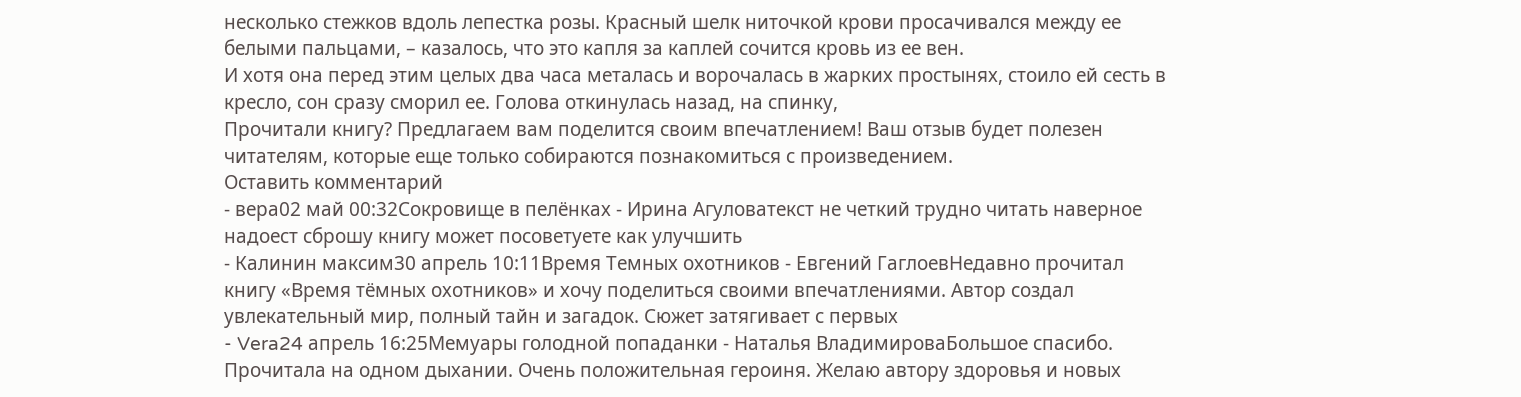несколько стежков вдоль лепестка розы. Красный шелк ниточкой крови просачивался между ее белыми пальцами, – казалось, что это капля за каплей сочится кровь из ее вен.
И хотя она перед этим целых два часа металась и ворочалась в жарких простынях, стоило ей сесть в кресло, сон сразу сморил ее. Голова откинулась назад, на спинку,
Прочитали книгу? Предлагаем вам поделится своим впечатлением! Ваш отзыв будет полезен читателям, которые еще только собираются познакомиться с произведением.
Оставить комментарий
- вера02 май 00:32Сокровище в пелёнках - Ирина Агуловатекст не четкий трудно читать наверное надоест сброшу книгу может посоветуете как улучшить
- Калинин максим30 апрель 10:11Время Темных охотников - Евгений ГаглоевНедавно прочитал книгу «Время тёмных охотников» и хочу поделиться своими впечатлениями. Автор создал увлекательный мир, полный тайн и загадок. Сюжет затягивает с первых
- Vera24 апрель 16:25Мемуары голодной попаданки - Наталья ВладимироваБольшое спасибо. Прочитала на одном дыхании. Очень положительная героиня. Желаю автору здоровья и новых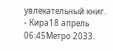увлекательный книг.
- Кира18 апрель 06:45Метро 2033.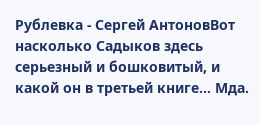Рублевка - Сергей АнтоновВот насколько Садыков здесь серьезный и бошковитый, и какой он в третьей книге... Мда.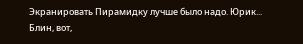Экранировать Пирамидку лучше было надо. Юрик... Блин, вот,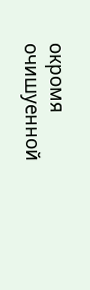окромя очишуенной